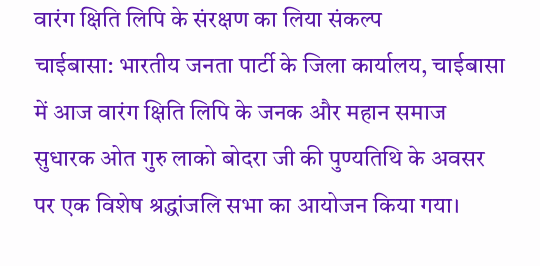वारंग क्षिति लिपि के संरक्षण का लिया संकल्प
चाईबासा: भारतीय जनता पार्टी के जिला कार्यालय, चाईबासा में आज वारंग क्षिति लिपि के जनक और महान समाज सुधारक ओत गुरु लाको बोदरा जी की पुण्यतिथि के अवसर पर एक विशेष श्रद्धांजलि सभा का आयोजन किया गया।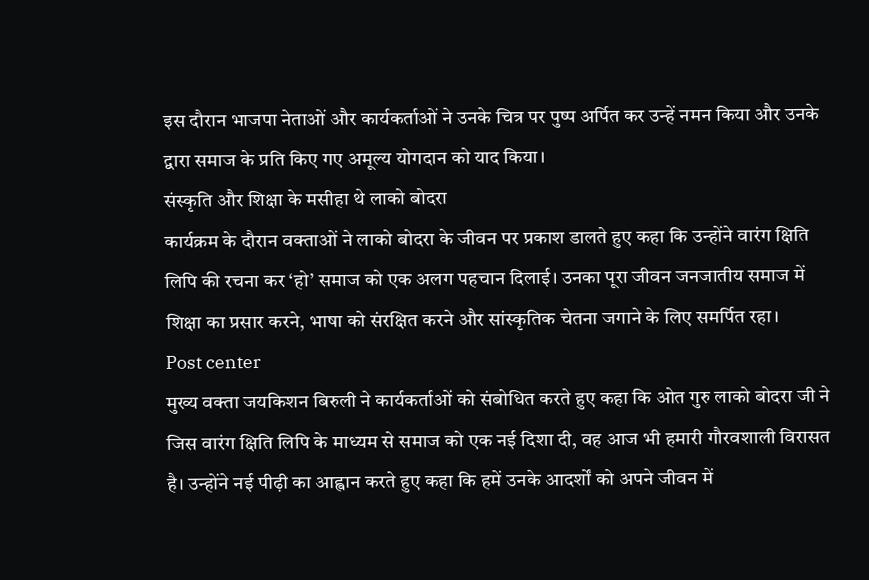इस दौरान भाजपा नेताओं और कार्यकर्ताओं ने उनके चित्र पर पुष्प अर्पित कर उन्हें नमन किया और उनके द्वारा समाज के प्रति किए गए अमूल्य योगदान को याद किया।
संस्कृति और शिक्षा के मसीहा थे लाको बोदरा
कार्यक्रम के दौरान वक्ताओं ने लाको बोदरा के जीवन पर प्रकाश डालते हुए कहा कि उन्होंने वारंग क्षिति लिपि की रचना कर ‘हो’ समाज को एक अलग पहचान दिलाई। उनका पूरा जीवन जनजातीय समाज में शिक्षा का प्रसार करने, भाषा को संरक्षित करने और सांस्कृतिक चेतना जगाने के लिए समर्पित रहा।
Post center
मुख्य वक्ता जयकिशन बिरुली ने कार्यकर्ताओं को संबोधित करते हुए कहा कि ओत गुरु लाको बोदरा जी ने जिस वारंग क्षिति लिपि के माध्यम से समाज को एक नई दिशा दी, वह आज भी हमारी गौरवशाली विरासत है। उन्होंने नई पीढ़ी का आह्वान करते हुए कहा कि हमें उनके आदर्शों को अपने जीवन में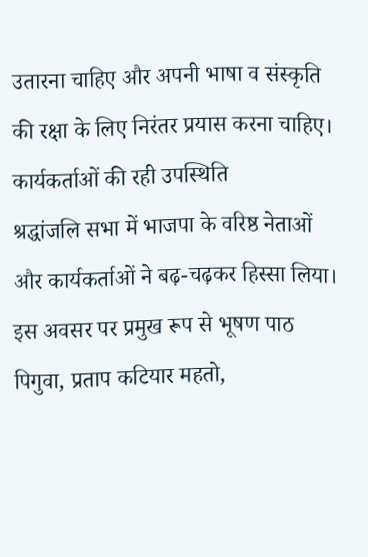उतारना चाहिए और अपनी भाषा व संस्कृति की रक्षा के लिए निरंतर प्रयास करना चाहिए।
कार्यकर्ताओं की रही उपस्थिति
श्रद्धांजलि सभा में भाजपा के वरिष्ठ नेताओं और कार्यकर्ताओं ने बढ़-चढ़कर हिस्सा लिया। इस अवसर पर प्रमुख रूप से भूषण पाठ पिगुवा, प्रताप कटियार महतो,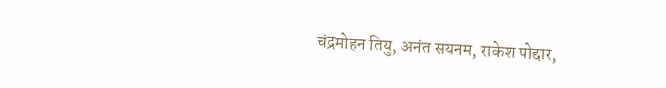चंद्रमोहन तियु, अनंत सयनम, राकेश पोद्दार,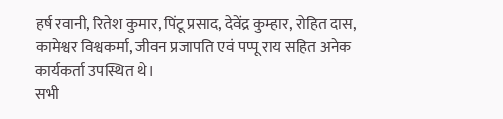हर्ष रवानी, रितेश कुमार, पिंटू प्रसाद, देवेंद्र कुम्हार, रोहित दास, कामेश्वर विश्वकर्मा, जीवन प्रजापति एवं पप्पू राय सहित अनेक कार्यकर्ता उपस्थित थे।
सभी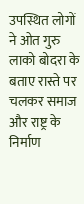उपस्थित लोगों ने ओत गुरु लाको बोदरा के बताए रास्ते पर चलकर समाज और राष्ट्र के निर्माण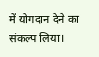में योगदान देने का संकल्प लिया।